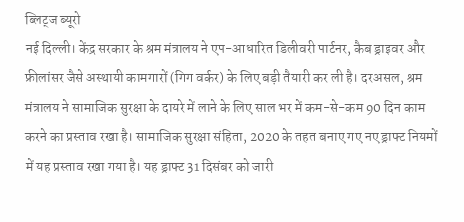ब्लिट्ज ब्यूरो
नई दिल्ली। केंद्र सरकार के श्रम मंत्रालय ने एप-आधारित डिलीवरी पार्टनर, कैब ड्राइवर और फ्रीलांसर जैसे अस्थायी कामगारों (गिग वर्कर) के लिए बड़ी तैयारी कर ली है। दरअसल, श्रम मंत्रालय ने सामाजिक सुरक्षा के दायरे में लाने के लिए साल भर में कम-से-कम 90 दिन काम करने का प्रस्ताव रखा है। सामाजिक सुरक्षा संहिता, 2020 के तहत बनाए गए नए ड्राफ्ट नियमों में यह प्रस्ताव रखा गया है। यह ड्राफ्ट 31 दिसंबर को जारी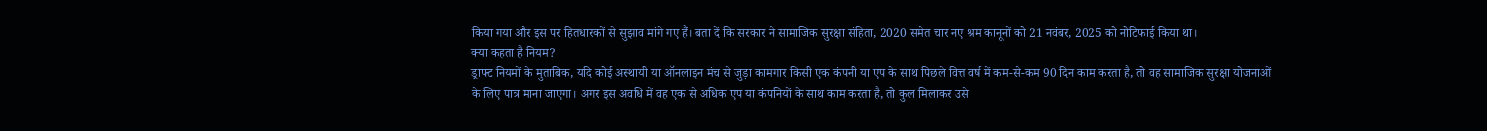किया गया और इस पर हितधारकों से सुझाव मांगे गए हैं। बता दें कि सरकार ने सामाजिक सुरक्षा संहिता, 2020 समेत चार नए श्रम कानूनों को 21 नवंबर, 2025 को नोटिफाई किया था।
क्या कहता है नियम?
ड्राफ्ट नियमों के मुताबिक, यदि कोई अस्थायी या ऑनलाइन मंच से जुड़ा कामगार किसी एक कंपनी या एप के साथ पिछले वित्त वर्ष में कम-से-कम 90 दिन काम करता है, तो वह सामाजिक सुरक्षा योजनाओं के लिए पात्र माना जाएगा। अगर इस अवधि में वह एक से अधिक एप या कंपनियों के साथ काम करता है, तो कुल मिलाकर उसे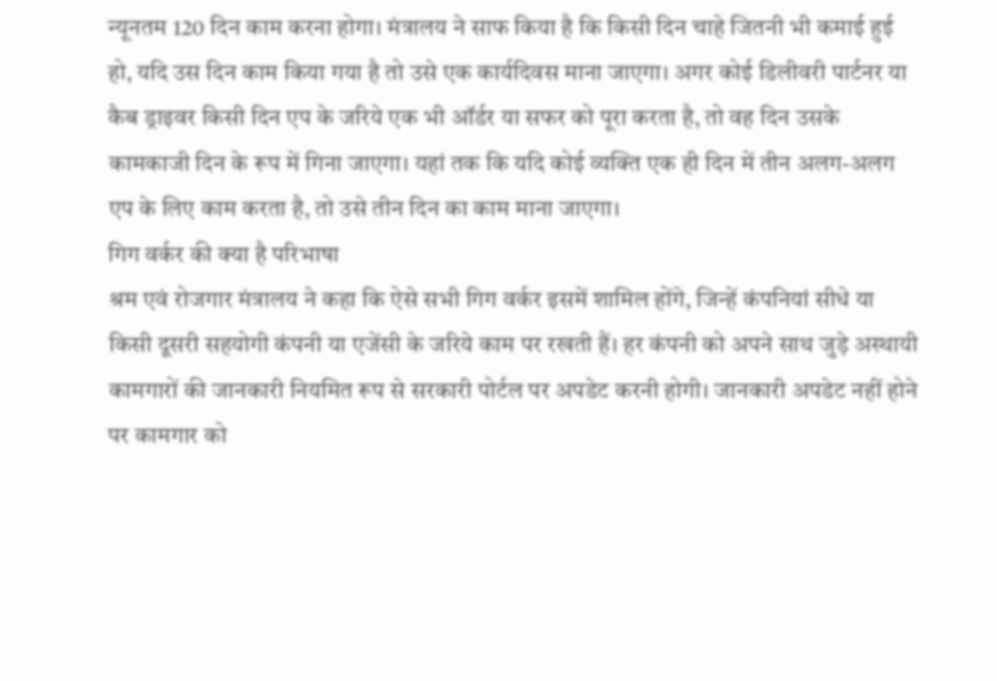न्यूनतम 120 दिन काम करना होगा। मंत्रालय ने साफ किया है कि किसी दिन चाहे जितनी भी कमाई हुई हो, यदि उस दिन काम किया गया है तो उसे एक कार्यदिवस माना जाएगा। अगर कोई डिलीवरी पार्टनर या कैब ड्राइवर किसी दिन एप के जरिये एक भी ऑर्डर या सफर को पूरा करता है, तो वह दिन उसके कामकाजी दिन के रूप में गिना जाएगा। यहां तक कि यदि कोई व्यक्ति एक ही दिन में तीन अलग-अलग एप के लिए काम करता है, तो उसे तीन दिन का काम माना जाएगा।
गिग वर्कर की क्या है परिभाषा
श्रम एवं रोजगार मंत्रालय ने कहा कि ऐसे सभी गिग वर्कर इसमें शामिल होंगे, जिन्हें कंपनियां सीधे या किसी दूसरी सहयोगी कंपनी या एजेंसी के जरिये काम पर रखती हैं। हर कंपनी को अपने साथ जुड़े अस्थायी कामगारों की जानकारी नियमित रूप से सरकारी पोर्टल पर अपडेट करनी होगी। जानकारी अपडेट नहीं होने पर कामगार को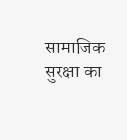सामाजिक सुरक्षा का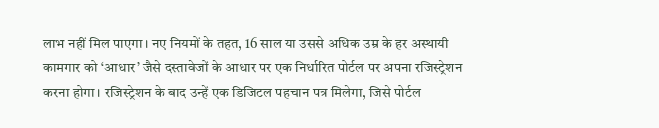लाभ नहीं मिल पाएगा। नए नियमों के तहत, 16 साल या उससे अधिक उम्र के हर अस्थायी कामगार को ‘आधार’ जैसे दस्तावेजों के आधार पर एक निर्धारित पोर्टल पर अपना रजिस्ट्रेशन करना होगा। रजिस्ट्रेशन के बाद उन्हें एक डिजिटल पहचान पत्र मिलेगा, जिसे पोर्टल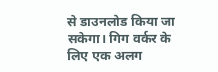से डाउनलोड किया जा सकेगा। गिग वर्कर के लिए एक अलग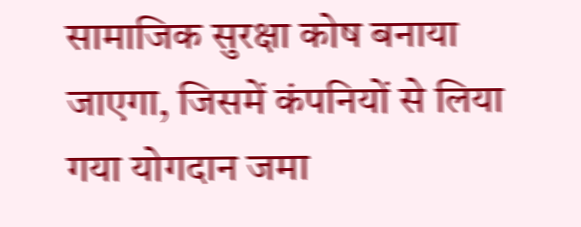सामाजिक सुरक्षा कोष बनाया जाएगा, जिसमें कंपनियों से लिया गया योगदान जमा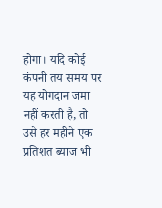होगा। यदि कोई कंपनी तय समय पर यह योगदान जमा नहीं करती है, तो उसे हर महीने एक प्रतिशत ब्याज भी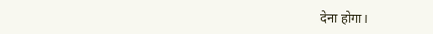देना होगा।